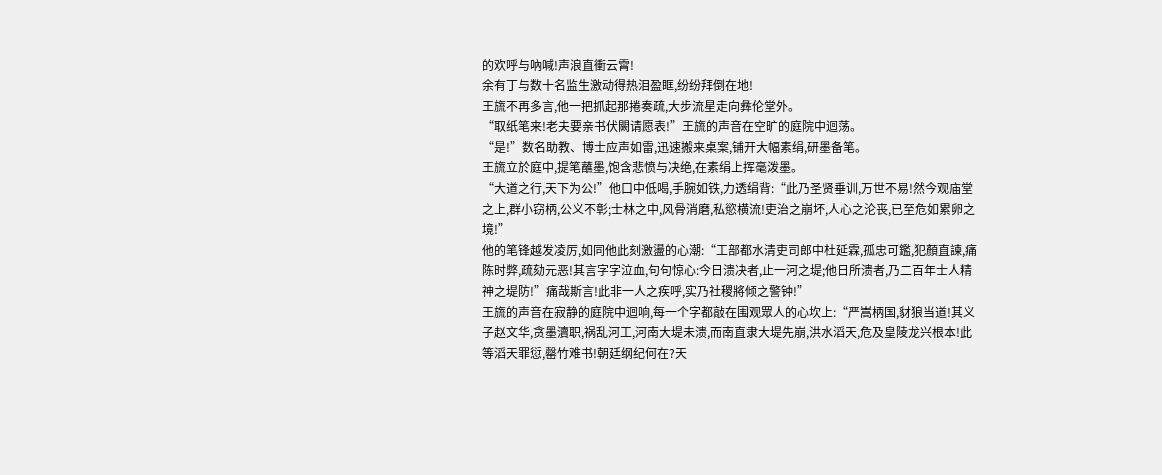的欢呼与吶喊!声浪直衝云霄!
余有丁与数十名监生激动得热泪盈眶,纷纷拜倒在地!
王旒不再多言,他一把抓起那捲奏疏,大步流星走向彝伦堂外。
“取纸笔来!老夫要亲书伏闕请愿表!”王旒的声音在空旷的庭院中迴荡。
“是!”数名助教、博士应声如雷,迅速搬来桌案,铺开大幅素绢,研墨备笔。
王旒立於庭中,提笔蘸墨,饱含悲愤与决绝,在素绢上挥毫泼墨。
“大道之行,天下为公!”他口中低喝,手腕如铁,力透绢背:“此乃圣贤垂训,万世不易!然今观庙堂之上,群小窃柄,公义不彰;士林之中,风骨消磨,私慾横流!吏治之崩坏,人心之沦丧,已至危如累卵之境!”
他的笔锋越发凌厉,如同他此刻激盪的心潮:“工部都水清吏司郎中杜延霖,孤忠可鑑,犯顏直諫,痛陈时弊,疏劾元恶!其言字字泣血,句句惊心:今日溃决者,止一河之堤;他日所溃者,乃二百年士人精神之堤防!”痛哉斯言!此非一人之疾呼,实乃社稷將倾之警钟!”
王旒的声音在寂静的庭院中迴响,每一个字都敲在围观眾人的心坎上:“严嵩柄国,豺狼当道!其义子赵文华,贪墨瀆职,祸乱河工,河南大堤未溃,而南直隶大堤先崩,洪水滔天,危及皇陵龙兴根本!此等滔天罪愆,罄竹难书!朝廷纲纪何在?天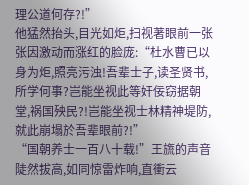理公道何存?!”
他猛然抬头,目光如炬,扫视著眼前一张张因激动而涨红的脸庞:“杜水曹已以身为炬,照亮污浊!吾辈士子,读圣贤书,所学何事?岂能坐视此等奸佞窃据朝堂,祸国殃民?!岂能坐视士林精神堤防,就此崩塌於吾辈眼前?!”
“国朝养士一百八十载!”王旒的声音陡然拔高,如同惊雷炸响,直衝云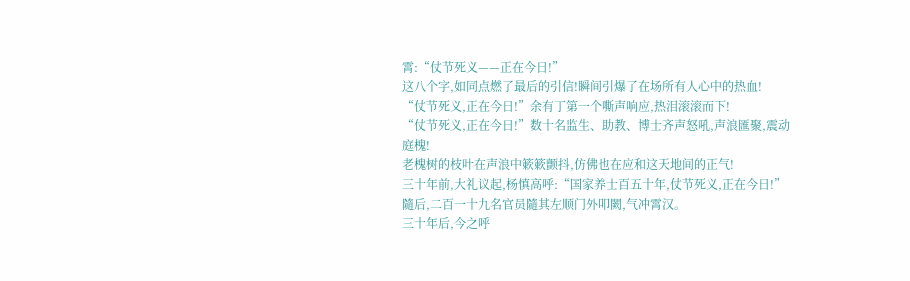霄:“仗节死义——正在今日!”
这八个字,如同点燃了最后的引信!瞬间引爆了在场所有人心中的热血!
“仗节死义,正在今日!”余有丁第一个嘶声响应,热泪滚滚而下!
“仗节死义,正在今日!”数十名监生、助教、博士齐声怒吼,声浪匯聚,震动庭槐!
老槐树的枝叶在声浪中簌簌颤抖,仿佛也在应和这天地间的正气!
三十年前,大礼议起,杨慎高呼:“国家养士百五十年,仗节死义,正在今日!”
隨后,二百一十九名官员隨其左顺门外叩闕,气冲霄汉。
三十年后,今之呼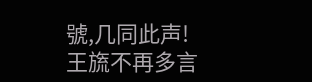號,几同此声!
王旒不再多言